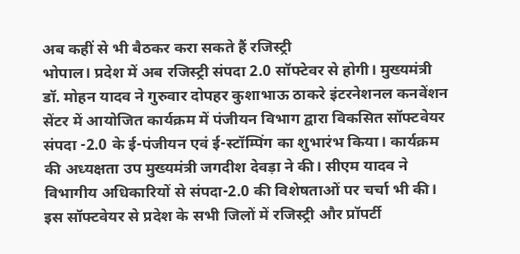अब कहीं से भी बैठकर करा सकते हैं रजिस्ट्री
भोपाल। प्रदेश में अब रजिस्ट्री संपदा 2.0 सॉफ्टेवर से होगी। मुख्यमंत्री डॉ. मोहन यादव ने गुरुवार दोपहर कुशाभाऊ ठाकरे इंटरनेशनल कनवेंशन सेंटर में आयोजित कार्यक्रम में पंजीयन विभाग द्वारा विकसित सॉफ्टवेयर संपदा -2.0 के ई-पंजीयन एवं ई-स्टॉम्पिंग का शुभारंभ किया। कार्यक्रम की अध्यक्षता उप मुख्यमंत्री जगदीश देवड़ा ने की। सीएम यादव ने विभागीय अधिकारियों से संपदा-2.0 की विशेषताओं पर चर्चा भी की। इस सॉफ्टवेयर से प्रदेश के सभी जिलों में रजिस्ट्री और प्रॉपर्टी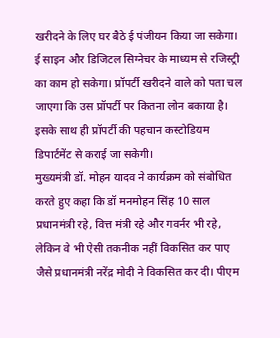खरीदने के लिए घर बैठे ई पंजीयन किया जा सकेगा। ई साइन और डिजिटल सिग्नेचर के माध्यम से रजिस्ट्री का काम हो सकेगा। प्रॉपर्टी खरीदने वाले को पता चल जाएगा कि उस प्रॉपर्टी पर कितना लोन बकाया है। इसके साथ ही प्रॉपर्टी की पहचान कस्टोडियम डिपार्टमेंट से कराई जा सकेगी।
मुख्यमंत्री डॉ. मोहन यादव ने कार्यक्रम को संबोधित करते हुए कहा कि डॉ मनमोहन सिंह 10 साल प्रधानमंत्री रहे, वित्त मंत्री रहे और गवर्नर भी रहे, लेकिन वे भी ऐसी तकनीक नहीं विकसित कर पाए जैसे प्रधानमंत्री नरेंद्र मोदी ने विकसित कर दी। पीएम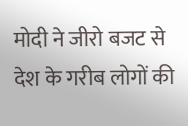मोदी ने जीरो बजट से देश के गरीब लोगों की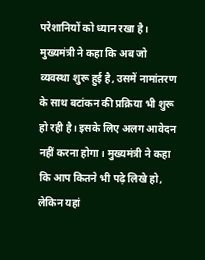परेशानियों को ध्यान रखा है। मुख्यमंत्री ने कहा कि अब जो व्यवस्था शुरू हुई है, उसमें नामांतरण के साथ बटांकन की प्रक्रिया भी शुरू हो रही है। इसके लिए अलग आवेदन नहीं करना होगा। मुख्यमंत्री ने कहा कि आप कितने भी पढ़े लिखे हो, लेकिन यहां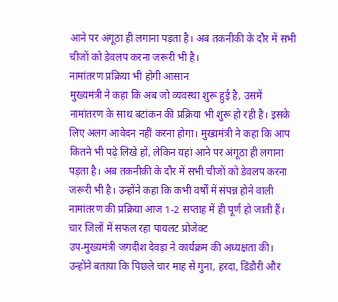आने पर अंगूठा ही लगाना पड़ता है। अब तकनीकी के दौर में सभी चीजों को डेवलप करना जरूरी भी है।
नामांतरण प्रक्रिया भी होगी आसान
मुख्यमंत्री ने कहा कि अब जो व्यवस्था शुरू हुई है, उसमें नामांतरण के साथ बटांकन की प्रक्रिया भी शुरू हो रही है। इसके लिए अलग आवेदन नहीं करना होगा। मुख्यमंत्री ने कहा कि आप कितने भी पढ़े लिखे हों, लेकिन यहां आने पर अंगूठा ही लगाना पड़ता है। अब तकनीकी के दौर में सभी चीजों को डेवलप करना जरूरी भी है। उन्होंने कहा कि कभी वर्षों में संपन्न होने वाली नामांतरण की प्रक्रिया आज 1-2 सप्ताह में ही पूर्ण हो जाती हैं।
चार जिलों में सफल रहा पायलट प्रोजेक्ट
उप-मुख्यमंत्री जगदीश देवड़ा ने कार्यक्रम की अध्यक्षता की। उन्होंने बताया कि पिछले चार माह से गुना, हरदा, डिंडौरी और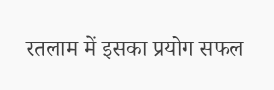रतलाम में इसका प्रयोग सफल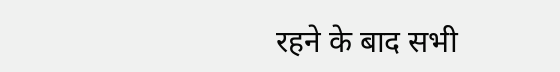रहने के बाद सभी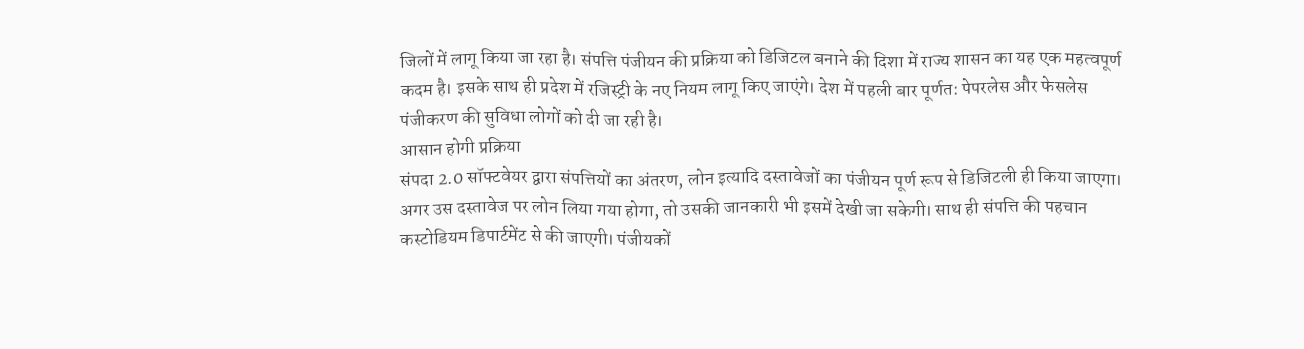जिलों में लागू किया जा रहा है। संपत्ति पंजीयन की प्रक्रिया को डिजिटल बनाने की दिशा में राज्य शासन का यह एक महत्वपूर्ण कदम है। इसके साथ ही प्रदेश में रजिस्ट्री के नए नियम लागू किए जाएंगे। देश में पहली बार पूर्णत: पेपरलेस और फेसलेस पंजीकरण की सुविधा लोगों को दी जा रही है।
आसान होगी प्रक्रिया
संपदा 2.0 सॉफ्टवेयर द्वारा संपत्तियों का अंतरण, लोन इत्यादि दस्तावेजों का पंजीयन पूर्ण रूप से डिजिटली ही किया जाएगा। अगर उस दस्तावेज पर लोन लिया गया होगा, तो उसकी जानकारी भी इसमें देखी जा सकेगी। साथ ही संपत्ति की पहचान कस्टोडियम डिपार्टमेंट से की जाएगी। पंजीयकों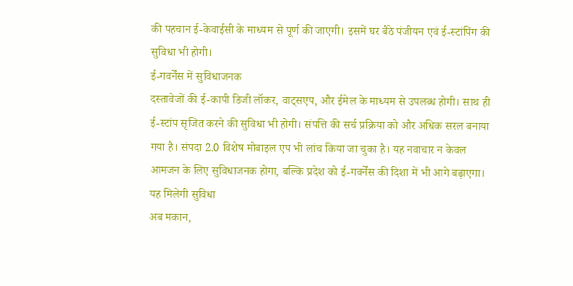की पहचान ई-केवाईसी के माध्यम से पूर्ण की जाएगी। इसमें घर बैठे पंजीयन एवं ई-स्टांपिंग की सुविधा भी होगी।
ई-गवर्नेंस में सुविधाजनक
दस्तावेजों की ई-कापी डिजी लॉकर, वाट्सएप, और ईमेल के माध्यम से उपलब्ध होगी। साथ ही ई-स्टांप सृजित करने की सुविधा भी होगी। संपत्ति की सर्च प्रक्रिया को और अधिक सरल बनाया गया है। संपदा 2.0 विशेष मोबाइल एप भी लांच किया जा चुका है। यह नवाचार न केवल आमजन के लिए सुविधाजनक होगा, बल्कि प्रदेश को ई-गवर्नेंस की दिशा में भी आगे बढ़ाएगा।
यह मिलेगी सुविधा
अब मकान,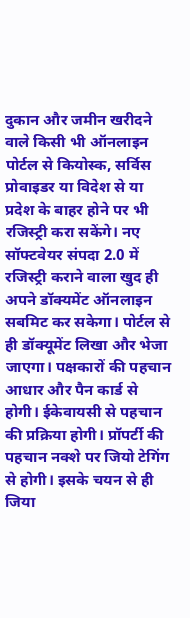दुकान और जमीन खरीदने वाले किसी भी ऑनलाइन पोर्टल से कियोस्क, सर्विस प्रोवाइडर या विदेश से या प्रदेश के बाहर होने पर भी रजिस्ट्री करा सकेंगे। नए सॉफ्टवेयर संपदा 2.0 में रजिस्ट्री कराने वाला खुद ही अपने डॉक्यमेंट ऑनलाइन सबमिट कर सकेगा। पोर्टल से ही डॉक्यूमेंट लिखा और भेजा जाएगा। पक्षकारों की पहचान आधार और पैन कार्ड से होगी। ईकेवायसी से पहचान की प्रक्रिया होगी। प्रॉपर्टी की पहचान नक्शे पर जियो टेगिंग से होगी। इसके चयन से ही जिया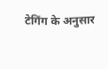टेगिंग के अनुसार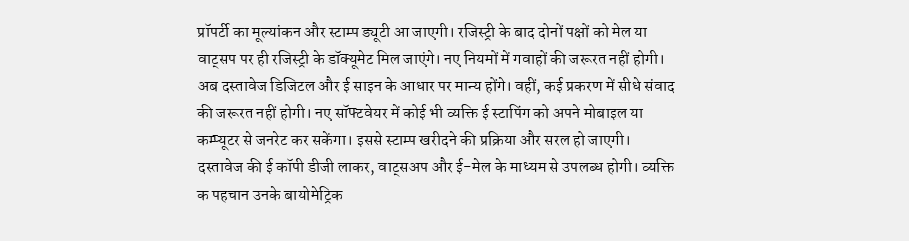प्रॉपर्टी का मूल्यांकन और स्टाम्प ड्यूटी आ जाएगी। रजिस्ट्री के बाद दोनों पक्षों को मेल या वाट्सप पर ही रजिस्ट्री के डॉक्यूमेट मिल जाएंगे। नए नियमों में गवाहों की जरूरत नहीं होगी। अब दस्तावेज डिजिटल और ई साइन के आधार पर मान्य होंगे। वहीं, कई प्रकरण में सीधे संवाद की जरूरत नहीं होगी। नए सॉफ्टवेयर में कोई भी व्यक्ति ई स्टापिंग को अपने मोबाइल या कम्प्यूटर से जनरेट कर सकेंगा। इससे स्टाम्प खरीदने की प्रक्रिया और सरल हो जाएगी। दस्तावेज की ई कॉपी डीजी लाकर, वाट्सअप और ई-मेल के माध्यम से उपलब्ध होगी। व्यक्ति क पहचान उनके बायोमेट्रिक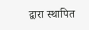द्वारा स्थापित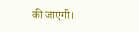की जाएगी।